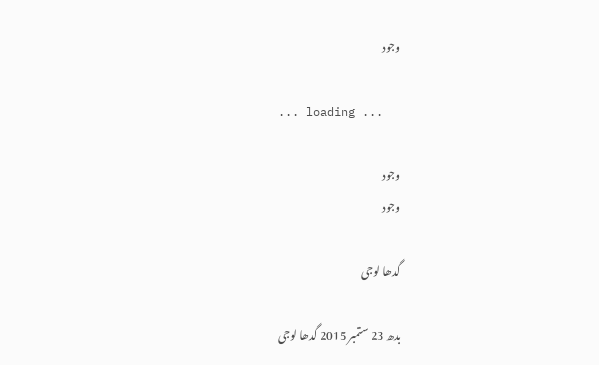وجود

... loading ...

وجود
وجود

گدھا لوجی

بدھ 23 ستمبر 2015 گدھا لوجی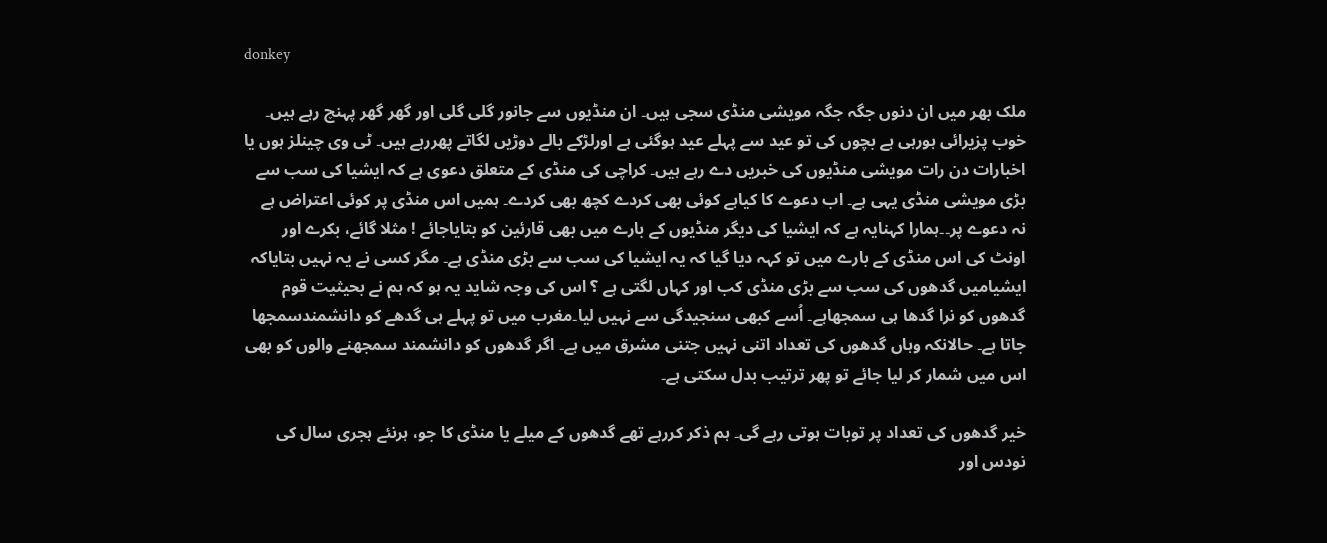donkey

ملک بھر میں ان دنوں جگہ جگہ مویشی منڈی سجی ہیں۔ ان منڈیوں سے جانور گلی گلی اور گھر گھر پہنچ رہے ہیں۔ خوب پزیرائی ہورہی ہے بچوں کی تو عید سے پہلے عید ہوگئی ہے اورلڑکے بالے دوڑیں لگاتے پھررہے ہیں۔ ٹی وی چینلز ہوں یا اخبارات دن رات مویشی منڈیوں کی خبریں دے رہے ہیں۔ کراچی کی منڈی کے متعلق دعوی ہے کہ ایشیا کی سب سے بڑی مویشی منڈی یہی ہے۔ اب دعوے کا کیاہے کوئی بھی کردے کچھ بھی کردے۔ ہمیں اس منڈی پر کوئی اعتراض ہے نہ دعوے پر۔۔ہمارا کہنایہ ہے کہ ایشیا کی دیگر منڈیوں کے بارے میں بھی قارئین کو بتایاجائے ! مثلا گائے، بکرے اور اونٹ کی اس منڈی کے بارے میں تو کہہ دیا گیا کہ یہ ایشیا کی سب سے بڑی منڈی ہے۔ مگر کسی نے یہ نہیں بتایاکہ ایشیامیں گدھوں کی سب سے بڑی منڈی کب اور کہاں لگتی ہے ؟ اس کی وجہ شاید یہ ہو کہ ہم نے بحیثیت قوم گدھوں کو نرا گدھا ہی سمجھاہے۔ اُسے کبھی سنجیدگی سے نہیں لیا۔مغرب میں تو پہلے ہی گدھے کو دانشمندسمجھا جاتا ہے۔ حالانکہ وہاں گدھوں کی تعداد اتنی نہیں جتنی مشرق میں ہے۔ اگر گدھوں کو دانشمند سمجھنے والوں کو بھی اس میں شمار کر لیا جائے تو پھر ترتیب بدل سکتی ہے۔

خیر گدھوں کی تعداد پر توبات ہوتی رہے گی۔ ہم ذکر کررہے تھے گدھوں کے میلے یا منڈی کا جو، ہرنئے ہجری سال کی نودس اور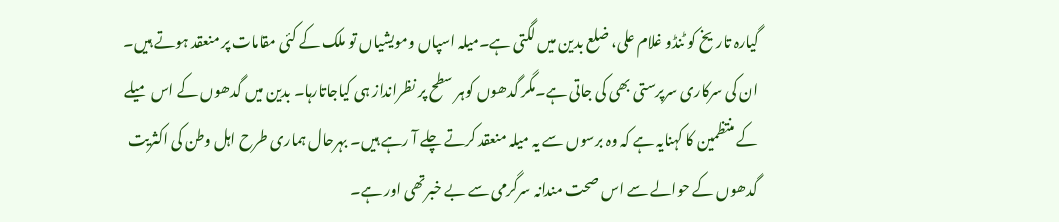گیارہ تاریخ کو ٹنڈو غلام علی، ضلع بدین میں لگتی ہے۔میلہ اسپاں ومویشیاں تو ملک کے کئی مقامات پر منعقد ہوتے ہیں۔ ان کی سرکاری سرپرستی بھی کی جاتی ہے۔مگر گدھوں کوہر سطح پر نظرانداز ہی کیاجاتارہا۔ بدین میں گدھوں کے اس میلے کے منتظمین کا کہنایہ ہے کہ وہ برسوں سے یہ میلہ منعقد کرتے چلے آ رہے ہیں۔ بہرحال ہماری طرح اہل وطن کی اکثریت گدھوں کے حوالے سے اس صحت مندانہ سرگرمی سے بے خبرتھی اور ہے۔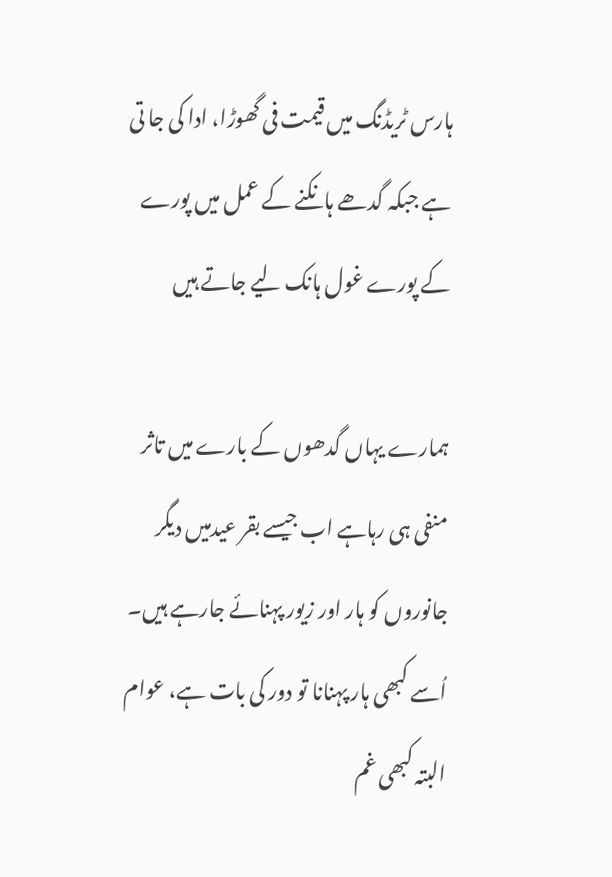ہارس ٹریڈنگ میں قیمت فی گھوڑا، ادا کی جا تی ہے جبکہ گدھے ہانکنے کے عمل میں پورے کے پورے غول ہانک لیے جاتے ہیں

ہمارے یہاں گدھوں کے بارے میں تاثر منفی ہی رہاہے اب جیسے بقر عیدمیں دیگر جانوروں کو ہار اور زیور پہنائے جارہے ہیں۔ اُسے کبھی ہار پہنانا تو دور کی بات ہے، عوام البتہ کبھی غم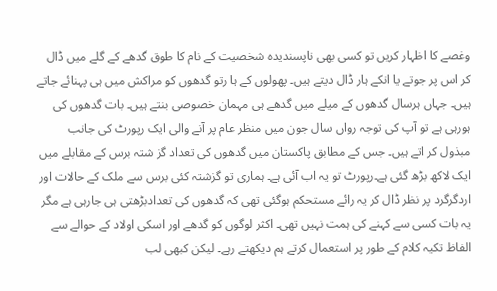وغصے کا اظہار کریں تو کسی بھی ناپسندیدہ شخصیت کے نام کا طوق گدھے کے گلے میں ڈال کر اس پر جوتے یا انکے ہار ڈال دیتے ہیں۔ پھولوں کے ہا رتو گدھوں کو مراکش میں ہی پہنائے جاتے ہیں۔ جہاں ہرسال گدھوں کے میلے میں گدھے ہی مہمان خصوصی بنتے ہیں۔ بات گدھوں کی ہورہی ہے تو آپ کی توجہ رواں سال جون میں منظر عام پر آنے والی ایک رپورٹ کی جانب مبذول کر اتے ہیں۔ جس کے مطابق پاکستان میں گدھوں کی تعداد گز شتہ برس کے مقابلے میں ایک لاکھ بڑھ گئی ہے۔رپورٹ تو یہ اب آئی ہے۔ ہماری تو گزشتہ کئی برس سے ملک کے حالات اور اردگرگرد پر نظر ڈال کر یہ رائے مستحکم ہوگئی تھی کہ گدھوں کی تعدادبڑھتی ہی جارہی ہے مگر یہ بات کسی سے کہنے کی ہمت نہیں تھی۔ اکثر لوگوں کو گدھے اور اسکی اولاد کے حوالے سے الفاظ تکیہ کلام کے طور پر استعمال کرتے ہم دیکھتے رہے۔ لیکن کبھی لب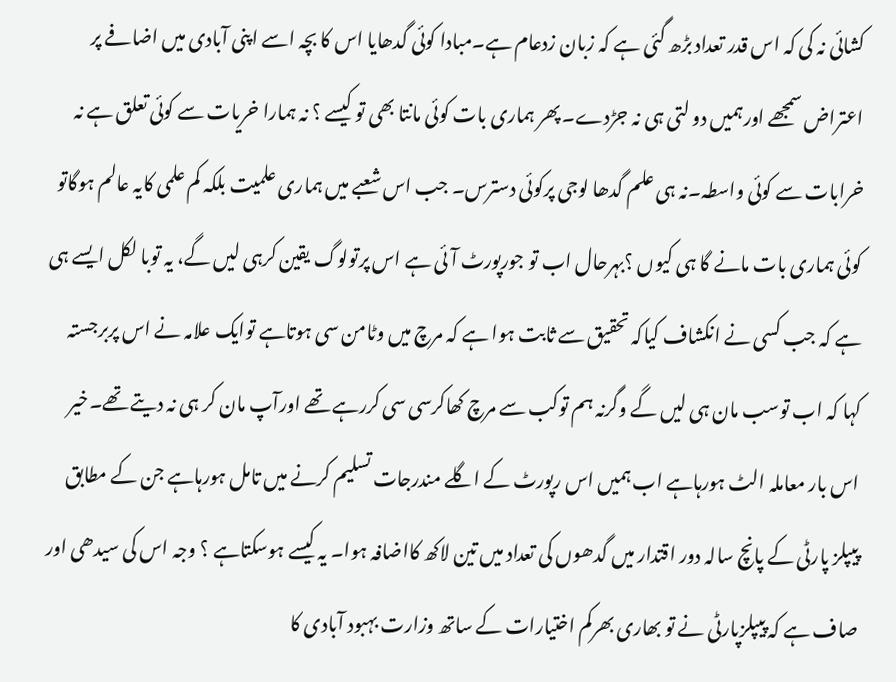کشائی نہ کی کہ اس قدر تعداد بڑھ گئی ہے کہ زبان زدعام ہے۔مبادا کوئی گدھایا اس کا بچہ اسے اپنی آبادی میں اضافے پر اعتراض سمجھے اورہمیں دو لتی ہی نہ جڑدے۔ پھر ہماری بات کوئی مانتا بھی تو کیسے ؟ نہ ہمارا خریات سے کوئی تعلق ہے نہ خرابات سے کوئی واسطہ۔نہ ہی علم گدھا لوجی پرکوئی دسترس۔ جب اس شعبے میں ہماری علمیت بلکہ کم علمی کایہ عالم ہوگاتو کوئی ہماری بات مانے گا ہی کیوں ؟بہرحال اب تو جورپورٹ آئی ہے اس پرتولوگ یقین کرہی لیں گے، یہ توبا لکل ایسے ہی ہے کہ جب کسی نے انکشاف کیاکہ تحقیق سے ثابت ہوا ہے کہ مرچ میں وٹامن سی ہوتاہے توایک علامہ نے اس پربرجستہ کہا کہ اب توسب مان ہی لیں گے وگرنہ ہم توکب سے مرچ کھاکرسی سی کررہے تھے اورآپ مان کر ہی نہ دیتے تھے۔خیر اس بار معاملہ الٹ ہورہاہے اب ہمیں اس رپورٹ کے اگلے مندرجات تسلیم کرنے میں تامل ہورہاہے جن کے مطابق پیپلز پارٹی کے پانچ سالہ دور اقتدار میں گدھوں کی تعداد میں تین لاکھ کااضافہ ہوا۔ یہ کیسے ہوسکتاہے ؟ وجہ اس کی سیدھی اور صاف ہے کہ پیپلزپارٹی نے تو بھاری بھرکم اختیارات کے ساتھ وزارت بہبود آبادی کا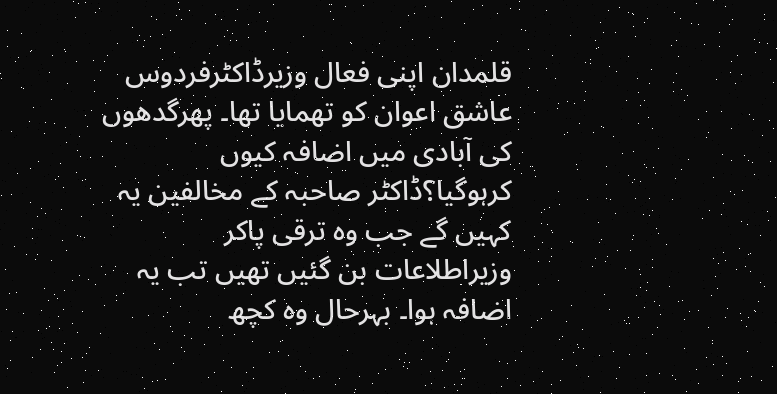قلمدان اپنی فعال وزیرڈاکٹرفردوس عاشق اعوان کو تھمایا تھا۔ پھرگدھوں کی آبادی میں اضافہ کیوں کرہوگیا؟ڈاکٹر صاحبہ کے مخالفین یہ کہیں گے جب وہ ترقی پاکر وزیراطلاعات بن گئیں تھیں تب یہ اضافہ ہوا۔ بہرحال وہ کچھ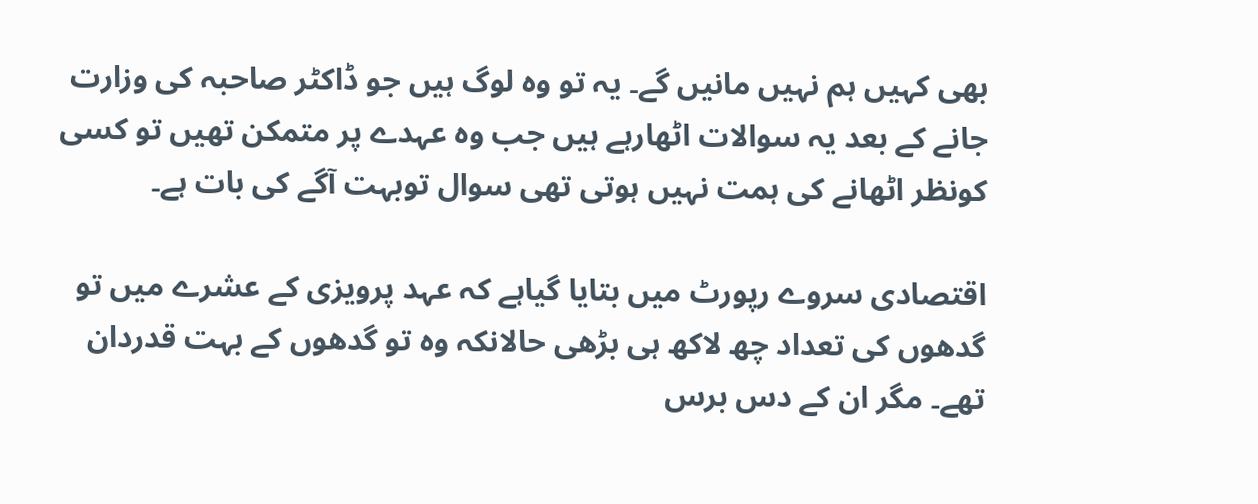بھی کہیں ہم نہیں مانیں گے۔ یہ تو وہ لوگ ہیں جو ڈاکٹر صاحبہ کی وزارت جانے کے بعد یہ سوالات اٹھارہے ہیں جب وہ عہدے پر متمکن تھیں تو کسی کونظر اٹھانے کی ہمت نہیں ہوتی تھی سوال توبہت آگے کی بات ہے۔

اقتصادی سروے رپورٹ میں بتایا گیاہے کہ عہد پرویزی کے عشرے میں تو گدھوں کی تعداد چھ لاکھ ہی بڑھی حالانکہ وہ تو گدھوں کے بہت قدردان تھے۔ مگر ان کے دس برس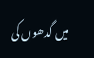میں گدھوں کی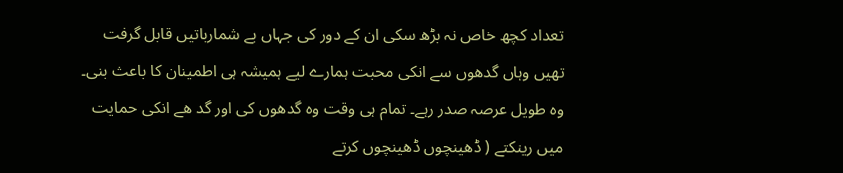تعداد کچھ خاص نہ بڑھ سکی ان کے دور کی جہاں بے شمارباتیں قابل گرفت تھیں وہاں گدھوں سے انکی محبت ہمارے لیے ہمیشہ ہی اطمینان کا باعث بنی۔ وہ طویل عرصہ صدر رہے۔ تمام ہی وقت وہ گدھوں کی اور گد ھے انکی حمایت میں رینکتے ( ڈھینچوں ڈھینچوں کرتے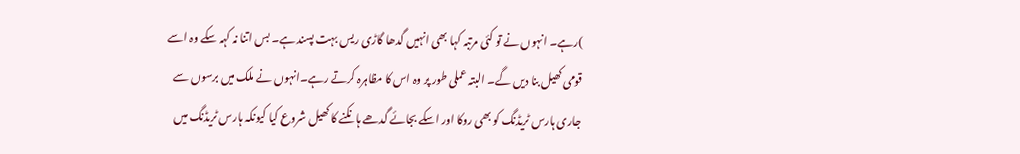)رہے۔ انہوں نے تو کئی مرتبہ کہا بھی انہیں گدھا گاڑی ریس بہت پسند ہے۔ بس اتنا نہ کہہ سکے وہ اسے قومی کھیل بنا دیں گے۔ البتہ عملی طور پر وہ اس کا مظاہرہ کرتے رہے۔انہوں نے ملک میں برسوں سے جاری ہارس ٹریڈنگ کو بھی روکا اور اسکے بجائے گدھے ہانکنے کا کھیل شروع کیا کیونکہ ہارس ٹریڈنگ میں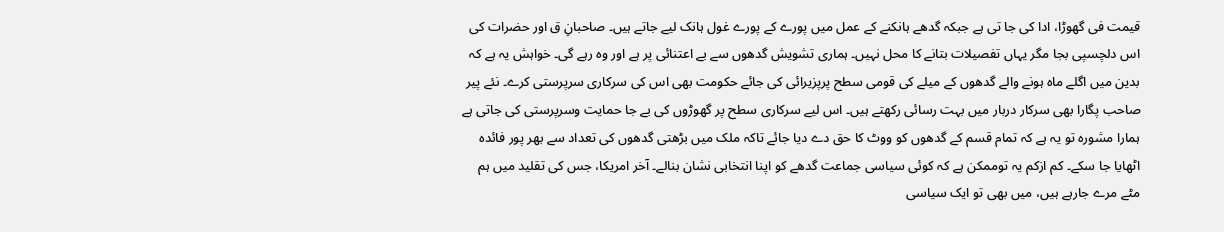قیمت فی گھوڑا، ادا کی جا تی ہے جبکہ گدھے ہانکنے کے عمل میں پورے کے پورے غول ہانک لیے جاتے ہیں۔ صاحبانِ ق اور حضرات کی اس دلچسپی بجا مگر یہاں تفصیلات بتانے کا محل نہیں۔ ہماری تشویش گدھوں سے بے اعتنائی پر ہے اور وہ رہے گی۔ خواہش یہ ہے کہ بدین میں اگلے ماہ ہونے والے گدھوں کے میلے کی قومی سطح پرپزیرائی کی جائے حکومت بھی اس کی سرکاری سرپرستی کرے۔ نئے پیر صاحب پگارا بھی سرکار دربار میں بہت رسائی رکھتے ہیں۔ اس لیے سرکاری سطح پر گھوڑوں کی بے جا حمایت وسرپرستی کی جاتی ہے ہمارا مشورہ تو یہ ہے کہ تمام قسم کے گدھوں کو ووٹ کا حق دے دیا جائے تاکہ ملک میں بڑھتی گدھوں کی تعداد سے بھر پور فائدہ اٹھایا جا سکے۔ کم ازکم یہ توممکن ہے کہ کوئی سیاسی جماعت گدھے کو اپنا انتخابی نشان بنالے۔ آخر امریکا، جس کی تقلید میں ہم مٹے مرے جارہے ہیں، میں بھی تو ایک سیاسی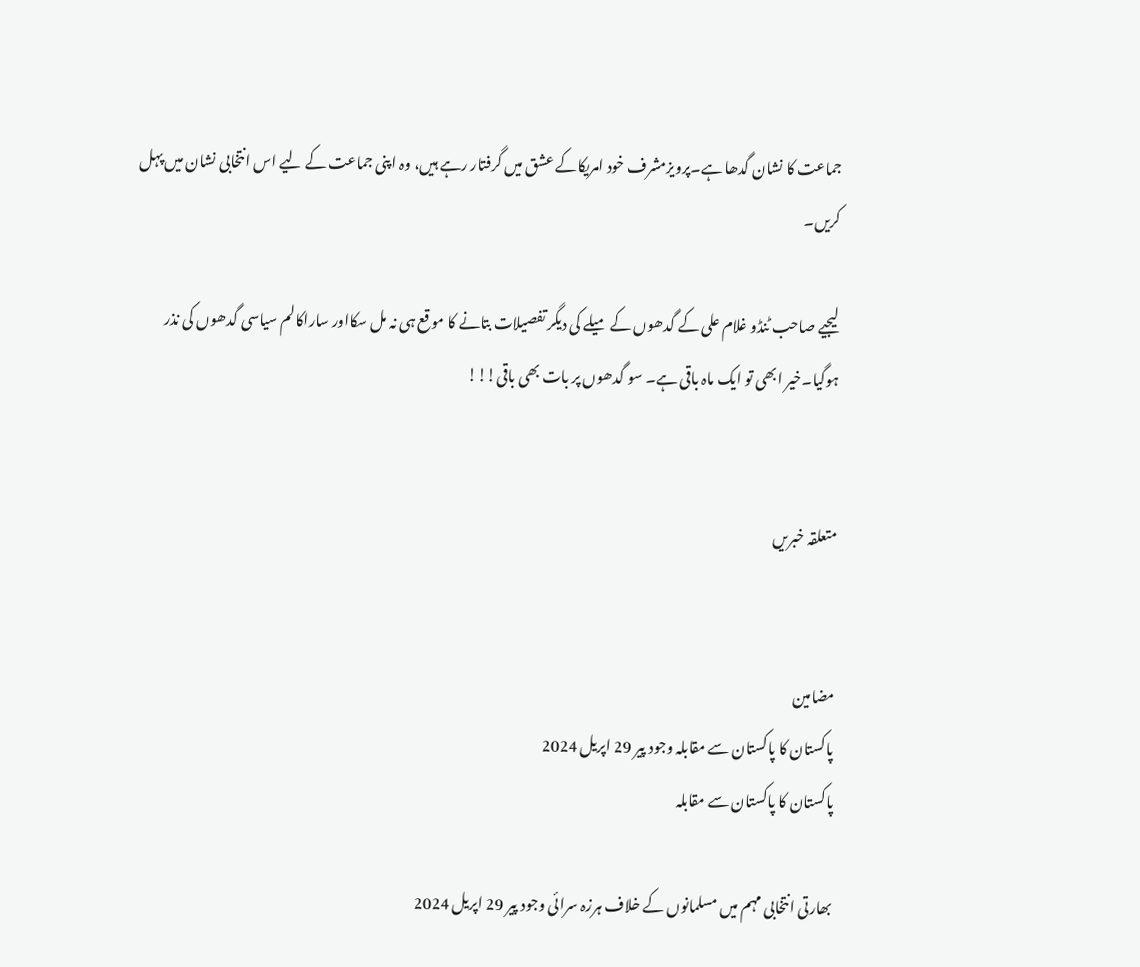جماعت کا نشان گدھا ہے۔پرویزمشرف خود امریکاکے عشق میں گرفتار رہے ہیں، وہ اپنی جماعت کے لیے اس انتخابی نشان میں پہل کریں۔

لیجیے صاحب ٹنڈو غلام علی کے گدھوں کے میلے کی دیگر تفصیلات بتانے کا موقع ہی نہ مل سکااور ساراکالم سیاسی گدھوں کی نذر ہوگیا۔خیر ابھی تو ایک ماہ باقی ہے۔ سو گدھوں پر بات بھی باقی!!!


متعلقہ خبریں


مضامین
پاکستان کا پاکستان سے مقابلہ وجود پیر 29 اپریل 2024
پاکستان کا پاکستان سے مقابلہ

بھارتی انتخابی مہم میں مسلمانوں کے خلاف ہرزہ سرائی وجود پیر 29 اپریل 2024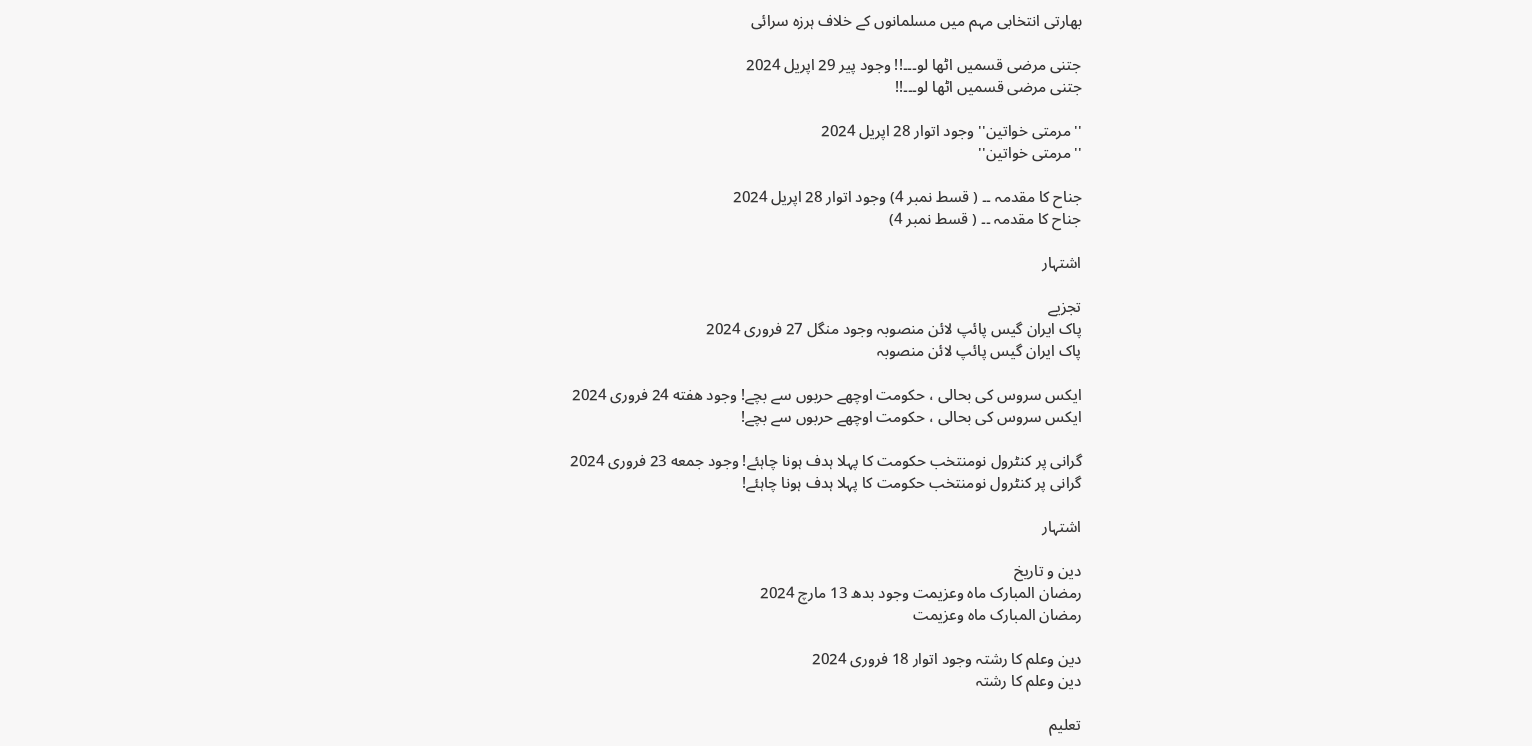بھارتی انتخابی مہم میں مسلمانوں کے خلاف ہرزہ سرائی

جتنی مرضی قسمیں اٹھا لو۔۔۔!! وجود پیر 29 اپریل 2024
جتنی مرضی قسمیں اٹھا لو۔۔۔!!

''مرمتی خواتین'' وجود اتوار 28 اپریل 2024
''مرمتی خواتین''

جناح کا مقدمہ ۔۔ ( قسط نمبر 4) وجود اتوار 28 اپریل 2024
جناح کا مقدمہ ۔۔ ( قسط نمبر 4)

اشتہار

تجزیے
پاک ایران گیس پائپ لائن منصوبہ وجود منگل 27 فروری 2024
پاک ایران گیس پائپ لائن منصوبہ

ایکس سروس کی بحالی ، حکومت اوچھے حربوں سے بچے! وجود هفته 24 فروری 2024
ایکس سروس کی بحالی ، حکومت اوچھے حربوں سے بچے!

گرانی پر کنٹرول نومنتخب حکومت کا پہلا ہدف ہونا چاہئے! وجود جمعه 23 فروری 2024
گرانی پر کنٹرول نومنتخب حکومت کا پہلا ہدف ہونا چاہئے!

اشتہار

دین و تاریخ
رمضان المبارک ماہ وعزیمت وجود بدھ 13 مارچ 2024
رمضان المبارک ماہ وعزیمت

دین وعلم کا رشتہ وجود اتوار 18 فروری 2024
دین وعلم کا رشتہ

تعلیم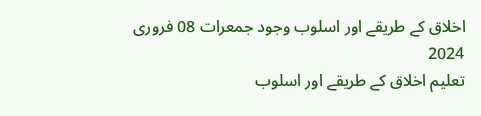اخلاق کے طریقے اور اسلوب وجود جمعرات 08 فروری 2024
تعلیم اخلاق کے طریقے اور اسلوب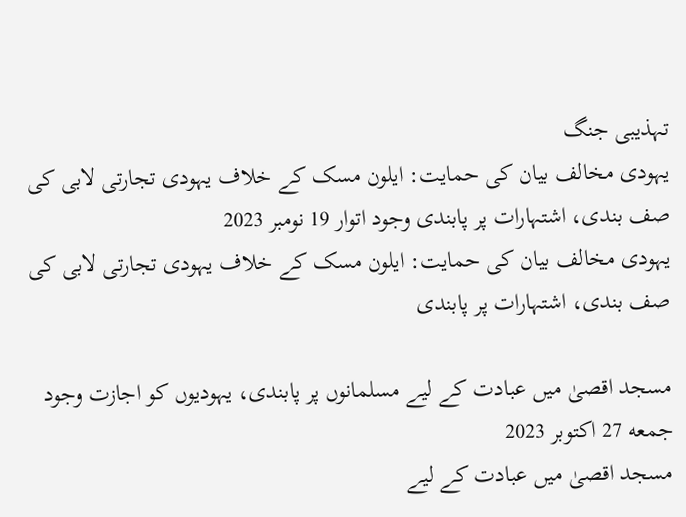تہذیبی جنگ
یہودی مخالف بیان کی حمایت: ایلون مسک کے خلاف یہودی تجارتی لابی کی صف بندی، اشتہارات پر پابندی وجود اتوار 19 نومبر 2023
یہودی مخالف بیان کی حمایت: ایلون مسک کے خلاف یہودی تجارتی لابی کی صف بندی، اشتہارات پر پابندی

مسجد اقصیٰ میں عبادت کے لیے مسلمانوں پر پابندی، یہودیوں کو اجازت وجود جمعه 27 اکتوبر 2023
مسجد اقصیٰ میں عبادت کے لیے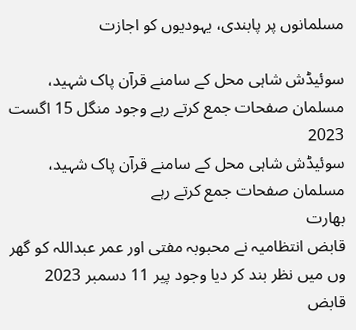مسلمانوں پر پابندی، یہودیوں کو اجازت

سوئیڈش شاہی محل کے سامنے قرآن پاک شہید، مسلمان صفحات جمع کرتے رہے وجود منگل 15 اگست 2023
سوئیڈش شاہی محل کے سامنے قرآن پاک شہید، مسلمان صفحات جمع کرتے رہے
بھارت
قابض انتظامیہ نے محبوبہ مفتی اور عمر عبداللہ کو گھر وں میں نظر بند کر دیا وجود پیر 11 دسمبر 2023
قابض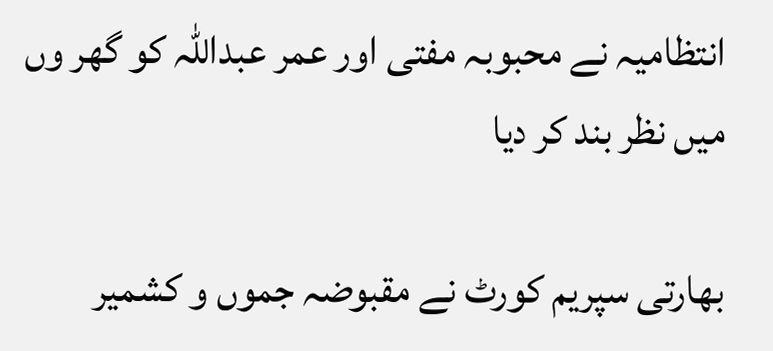انتظامیہ نے محبوبہ مفتی اور عمر عبداللہ کو گھر وں میں نظر بند کر دیا

بھارتی سپریم کورٹ نے مقبوضہ جموں و کشمیر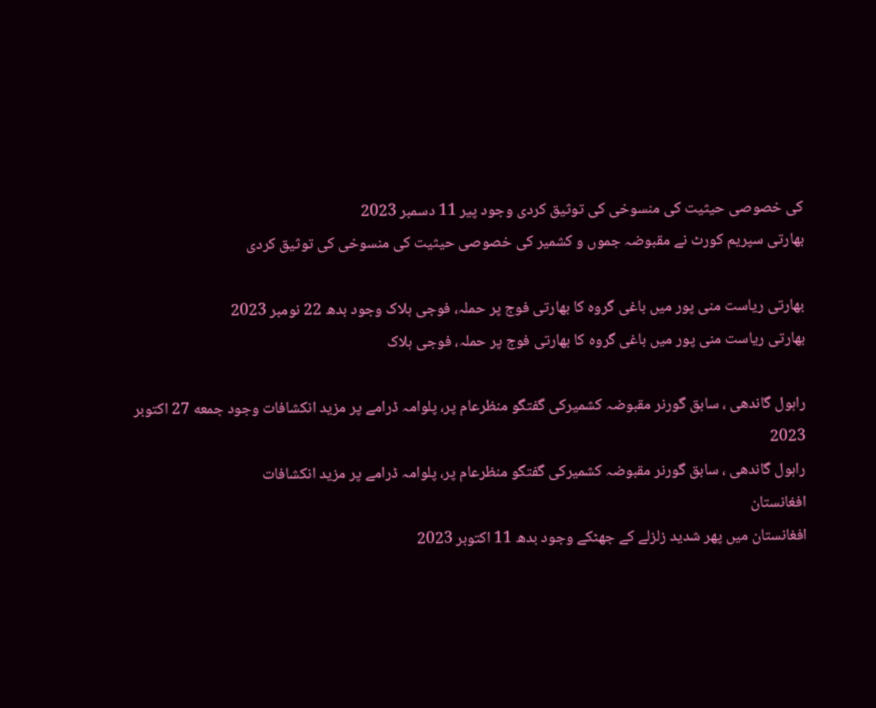کی خصوصی حیثیت کی منسوخی کی توثیق کردی وجود پیر 11 دسمبر 2023
بھارتی سپریم کورٹ نے مقبوضہ جموں و کشمیر کی خصوصی حیثیت کی منسوخی کی توثیق کردی

بھارتی ریاست منی پور میں باغی گروہ کا بھارتی فوج پر حملہ، فوجی ہلاک وجود بدھ 22 نومبر 2023
بھارتی ریاست منی پور میں باغی گروہ کا بھارتی فوج پر حملہ، فوجی ہلاک

راہول گاندھی ، سابق گورنر مقبوضہ کشمیرکی گفتگو منظرعام پر، پلوامہ ڈرامے پر مزید انکشافات وجود جمعه 27 اکتوبر 2023
راہول گاندھی ، سابق گورنر مقبوضہ کشمیرکی گفتگو منظرعام پر، پلوامہ ڈرامے پر مزید انکشافات
افغانستان
افغانستان میں پھر شدید زلزلے کے جھٹکے وجود بدھ 11 اکتوبر 2023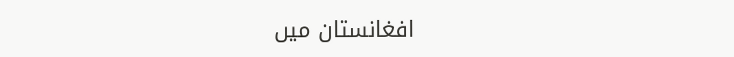افغانستان میں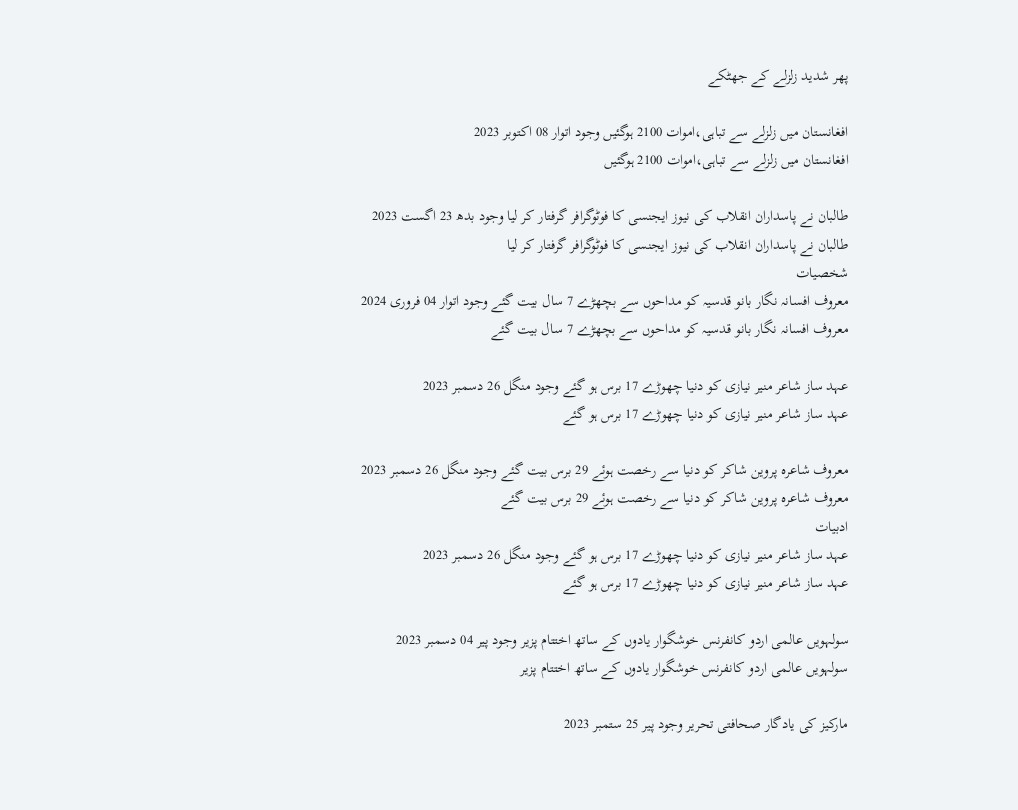پھر شدید زلزلے کے جھٹکے

افغانستان میں زلزلے سے تباہی،اموات 2100 ہوگئیں وجود اتوار 08 اکتوبر 2023
افغانستان میں زلزلے سے تباہی،اموات 2100 ہوگئیں

طالبان نے پاسداران انقلاب کی نیوز ایجنسی کا فوٹوگرافر گرفتار کر لیا وجود بدھ 23 اگست 2023
طالبان نے پاسداران انقلاب کی نیوز ایجنسی کا فوٹوگرافر گرفتار کر لیا
شخصیات
معروف افسانہ نگار بانو قدسیہ کو مداحوں سے بچھڑے 7 سال بیت گئے وجود اتوار 04 فروری 2024
معروف افسانہ نگار بانو قدسیہ کو مداحوں سے بچھڑے 7 سال بیت گئے

عہد ساز شاعر منیر نیازی کو دنیا چھوڑے 17 برس ہو گئے وجود منگل 26 دسمبر 2023
عہد ساز شاعر منیر نیازی کو دنیا چھوڑے 17 برس ہو گئے

معروف شاعرہ پروین شاکر کو دنیا سے رخصت ہوئے 29 برس بیت گئے وجود منگل 26 دسمبر 2023
معروف شاعرہ پروین شاکر کو دنیا سے رخصت ہوئے 29 برس بیت گئے
ادبیات
عہد ساز شاعر منیر نیازی کو دنیا چھوڑے 17 برس ہو گئے وجود منگل 26 دسمبر 2023
عہد ساز شاعر منیر نیازی کو دنیا چھوڑے 17 برس ہو گئے

سولہویں عالمی اردو کانفرنس خوشگوار یادوں کے ساتھ اختتام پزیر وجود پیر 04 دسمبر 2023
سولہویں عالمی اردو کانفرنس خوشگوار یادوں کے ساتھ اختتام پزیر

مارکیز کی یادگار صحافتی تحریر وجود پیر 25 ستمبر 2023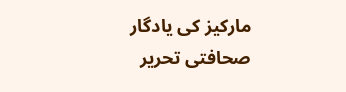مارکیز کی یادگار صحافتی تحریر